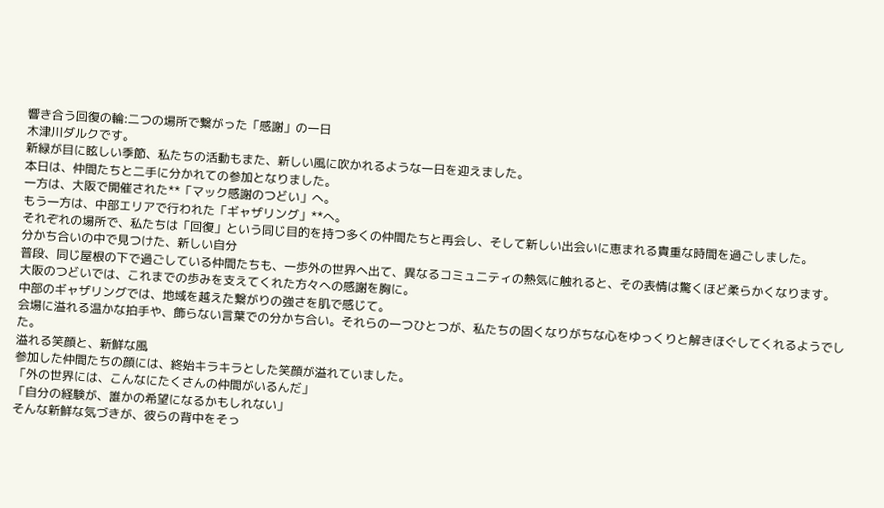響き合う回復の輪:二つの場所で繋がった「感謝」の一日
木津川ダルクです。
新緑が目に眩しい季節、私たちの活動もまた、新しい風に吹かれるような一日を迎えました。
本日は、仲間たちと二手に分かれての参加となりました。
一方は、大阪で開催された**「マック感謝のつどい」へ。
もう一方は、中部エリアで行われた「ギャザリング」**へ。
それぞれの場所で、私たちは「回復」という同じ目的を持つ多くの仲間たちと再会し、そして新しい出会いに恵まれる貴重な時間を過ごしました。
分かち合いの中で見つけた、新しい自分
普段、同じ屋根の下で過ごしている仲間たちも、一歩外の世界へ出て、異なるコミュニティの熱気に触れると、その表情は驚くほど柔らかくなります。
大阪のつどいでは、これまでの歩みを支えてくれた方々への感謝を胸に。
中部のギャザリングでは、地域を越えた繋がりの強さを肌で感じて。
会場に溢れる温かな拍手や、飾らない言葉での分かち合い。それらの一つひとつが、私たちの固くなりがちな心をゆっくりと解きほぐしてくれるようでした。
溢れる笑顔と、新鮮な風
参加した仲間たちの顔には、終始キラキラとした笑顔が溢れていました。
「外の世界には、こんなにたくさんの仲間がいるんだ」
「自分の経験が、誰かの希望になるかもしれない」
そんな新鮮な気づきが、彼らの背中をそっ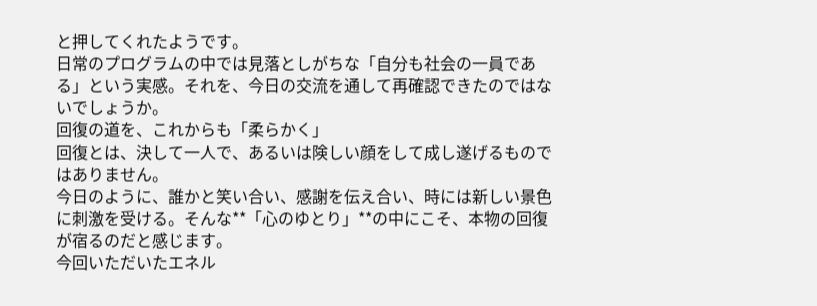と押してくれたようです。
日常のプログラムの中では見落としがちな「自分も社会の一員である」という実感。それを、今日の交流を通して再確認できたのではないでしょうか。
回復の道を、これからも「柔らかく」
回復とは、決して一人で、あるいは険しい顔をして成し遂げるものではありません。
今日のように、誰かと笑い合い、感謝を伝え合い、時には新しい景色に刺激を受ける。そんな**「心のゆとり」**の中にこそ、本物の回復が宿るのだと感じます。
今回いただいたエネル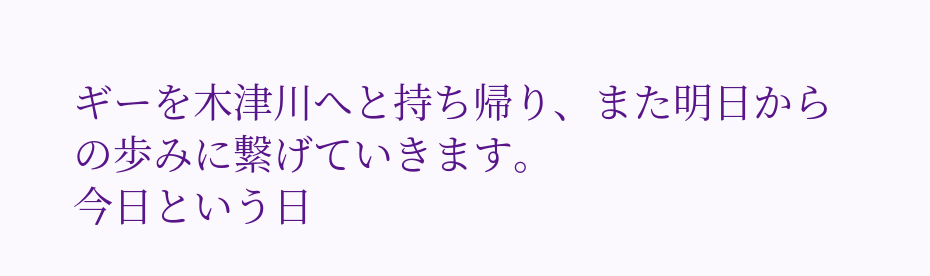ギーを木津川へと持ち帰り、また明日からの歩みに繋げていきます。
今日という日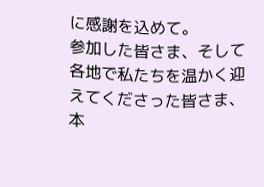に感謝を込めて。
参加した皆さま、そして各地で私たちを温かく迎えてくださった皆さま、本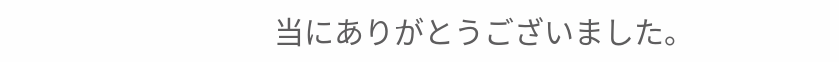当にありがとうございました。